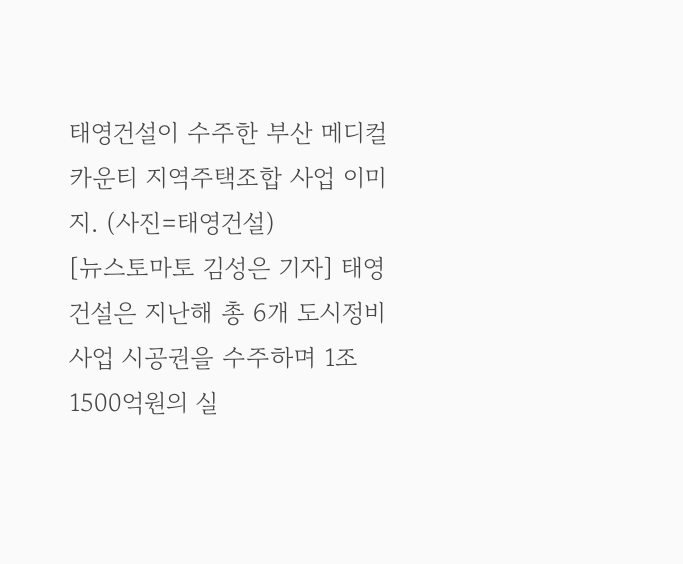태영건설이 수주한 부산 메디컬카운티 지역주택조합 사업 이미지. (사진=태영건설)
[뉴스토마토 김성은 기자] 태영건설은 지난해 총 6개 도시정비사업 시공권을 수주하며 1조1500억원의 실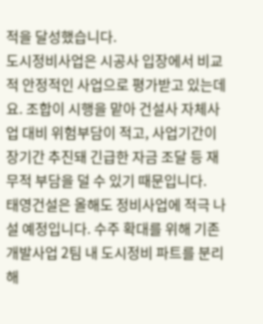적을 달성했습니다.
도시정비사업은 시공사 입장에서 비교적 안정적인 사업으로 평가받고 있는데요. 조합이 시행을 맡아 건설사 자체사업 대비 위험부담이 적고, 사업기간이 장기간 추진돼 긴급한 자금 조달 등 재무적 부담을 덜 수 있기 때문입니다.
태영건설은 올해도 정비사업에 적극 나설 예정입니다. 수주 확대를 위해 기존 개발사업 2팀 내 도시정비 파트를 분리해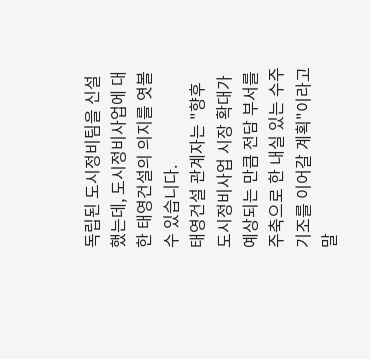독립된 도시정비팀을 신설했는데, 도시정비사업에 대한 태영건설의 의지를 엿볼 수 있습니다.
태영건설 관계자는 "향후 도시정비사업 시장 확대가 예상되는 만큼 전담 부서를 주축으로 한 내실 있는 수주 기조를 이어갈 계획"이라고 말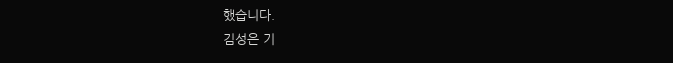했습니다.
김성은 기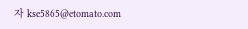자 kse5865@etomato.com